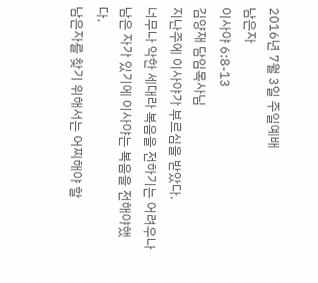2016년 7월 3일 주일예배
남은자
이사야 6:8-13
김양재 담임목사님
지난주에 이사야가 부르심을 받았다.
너무나 악한 세대라 복음을 전하기는 어려우나 남은 자가 있기에 이사야는 복음을 전해야했다.
남은자를 찾기 위해서는 어찌해야 할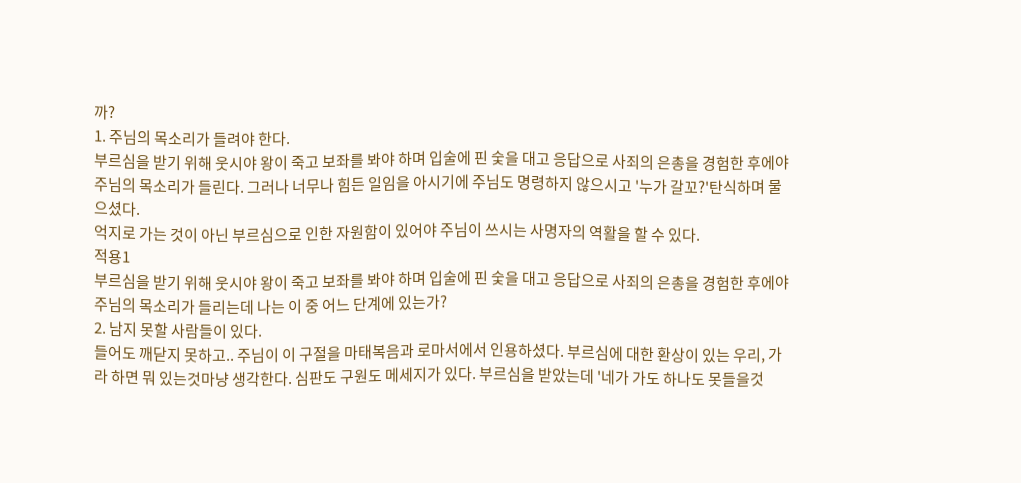까?
1. 주님의 목소리가 들려야 한다.
부르심을 받기 위해 웃시야 왕이 죽고 보좌를 봐야 하며 입술에 핀 숯을 대고 응답으로 사죄의 은총을 경험한 후에야 주님의 목소리가 들린다. 그러나 너무나 힘든 일임을 아시기에 주님도 명령하지 않으시고 '누가 갈꼬?'탄식하며 물으셨다.
억지로 가는 것이 아닌 부르심으로 인한 자원함이 있어야 주님이 쓰시는 사명자의 역활을 할 수 있다.
적용1
부르심을 받기 위해 웃시야 왕이 죽고 보좌를 봐야 하며 입술에 핀 숯을 대고 응답으로 사죄의 은총을 경험한 후에야 주님의 목소리가 들리는데 나는 이 중 어느 단계에 있는가?
2. 남지 못할 사람들이 있다.
들어도 깨닫지 못하고.. 주님이 이 구절을 마태복음과 로마서에서 인용하셨다. 부르심에 대한 환상이 있는 우리, 가라 하면 뭐 있는것마냥 생각한다. 심판도 구원도 메세지가 있다. 부르심을 받았는데 '네가 가도 하나도 못들을것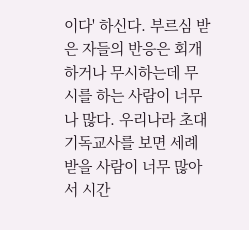이다' 하신다. 부르심 받은 자들의 반응은 회개하거나 무시하는데 무시를 하는 사람이 너무나 많다. 우리나라 초대 기독교사를 보면 세례받을 사람이 너무 많아서 시간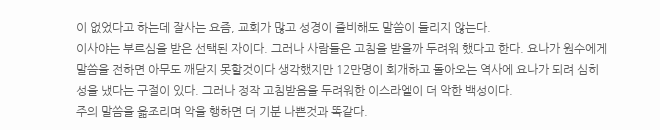이 없었다고 하는데 잘사는 요즘, 교회가 많고 성경이 즐비해도 말씀이 들리지 않는다.
이사야는 부르심을 받은 선택된 자이다. 그러나 사람들은 고침을 받을까 두려워 했다고 한다. 요나가 원수에게 말씀을 전하면 아무도 깨닫지 못할것이다 생각했지만 12만명이 회개하고 돌아오는 역사에 요나가 되려 심히 성을 냈다는 구절이 있다. 그러나 정작 고침받음을 두려워한 이스라엘이 더 악한 백성이다.
주의 말씀을 읇조리며 악을 행하면 더 기분 나쁜것과 똑같다.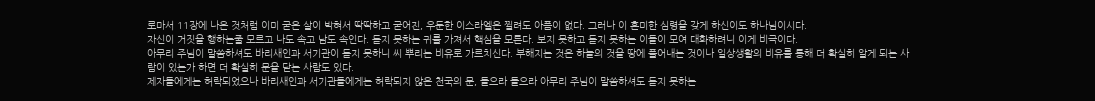로마서 11장에 나온 것처럼 이미 굳은 살이 박혀서 딱딱하고 굳어진, 우둔한 이스라엘은 찔려도 아픔이 없다. 그러나 이 혼미한 심령을 갖게 하신이도 하나님이시다.
자신이 거짓을 행하는줄 모르고 나도 속고 남도 속인다. 듣지 못하는 귀를 가져서 핵심을 모른다. 보지 못하고 듣지 못하는 이들이 모여 대화하려니 이게 비극이다.
아무리 주님이 말씀하셔도 바리새인과 서기관이 듣지 못하니 씨 뿌리는 비유로 가르치신다. 부해지는 것은 하늘의 것을 땅에 풀어내는 것이나 일상생활의 비유를 통해 더 확실히 알게 되는 사람이 있는가 하면 더 확실히 문을 닫는 사람도 있다.
제자들에게는 허락되었으나 바리새인과 서기관들에게는 허락되지 않은 천국의 문, 들으라 들으라 아무리 주님이 말씀하셔도 듣지 못하는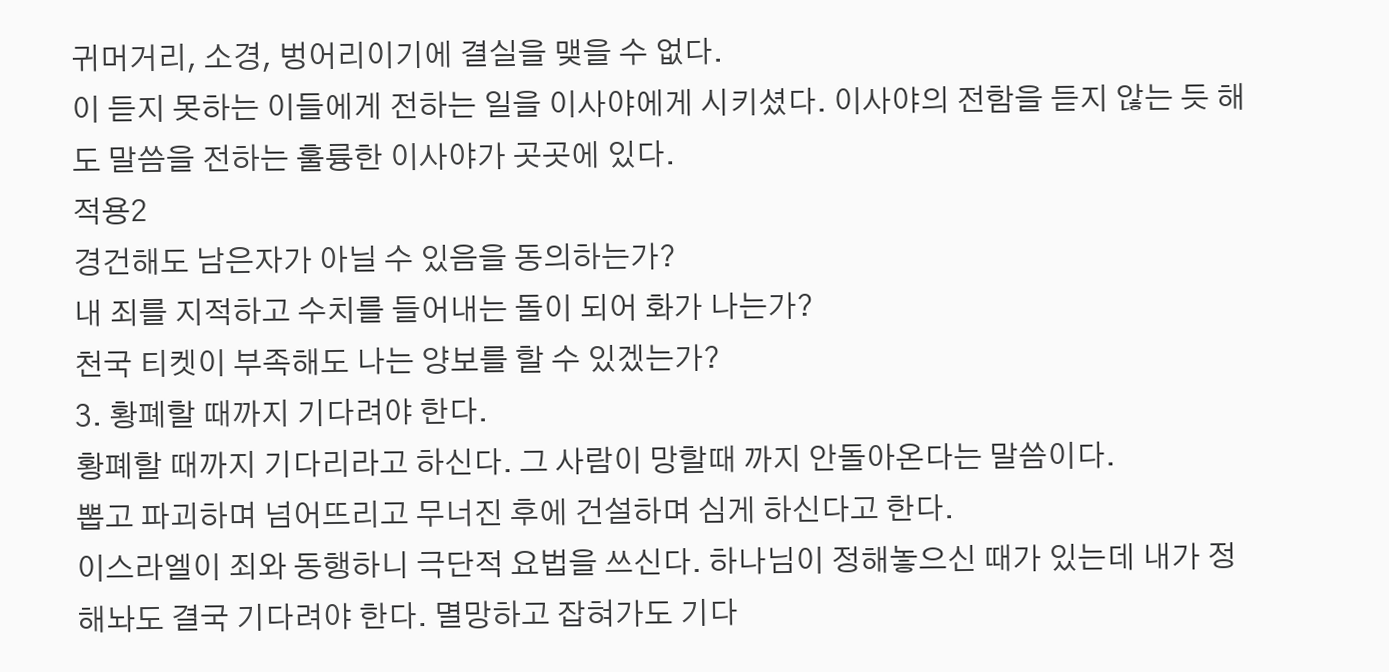귀머거리, 소경, 벙어리이기에 결실을 맺을 수 없다.
이 듣지 못하는 이들에게 전하는 일을 이사야에게 시키셨다. 이사야의 전함을 듣지 않는 듯 해도 말씀을 전하는 훌륭한 이사야가 곳곳에 있다.
적용2
경건해도 남은자가 아닐 수 있음을 동의하는가?
내 죄를 지적하고 수치를 들어내는 돌이 되어 화가 나는가?
천국 티켓이 부족해도 나는 양보를 할 수 있겠는가?
3. 황폐할 때까지 기다려야 한다.
황폐할 때까지 기다리라고 하신다. 그 사람이 망할때 까지 안돌아온다는 말씀이다.
뽑고 파괴하며 넘어뜨리고 무너진 후에 건설하며 심게 하신다고 한다.
이스라엘이 죄와 동행하니 극단적 요법을 쓰신다. 하나님이 정해놓으신 때가 있는데 내가 정해놔도 결국 기다려야 한다. 멸망하고 잡혀가도 기다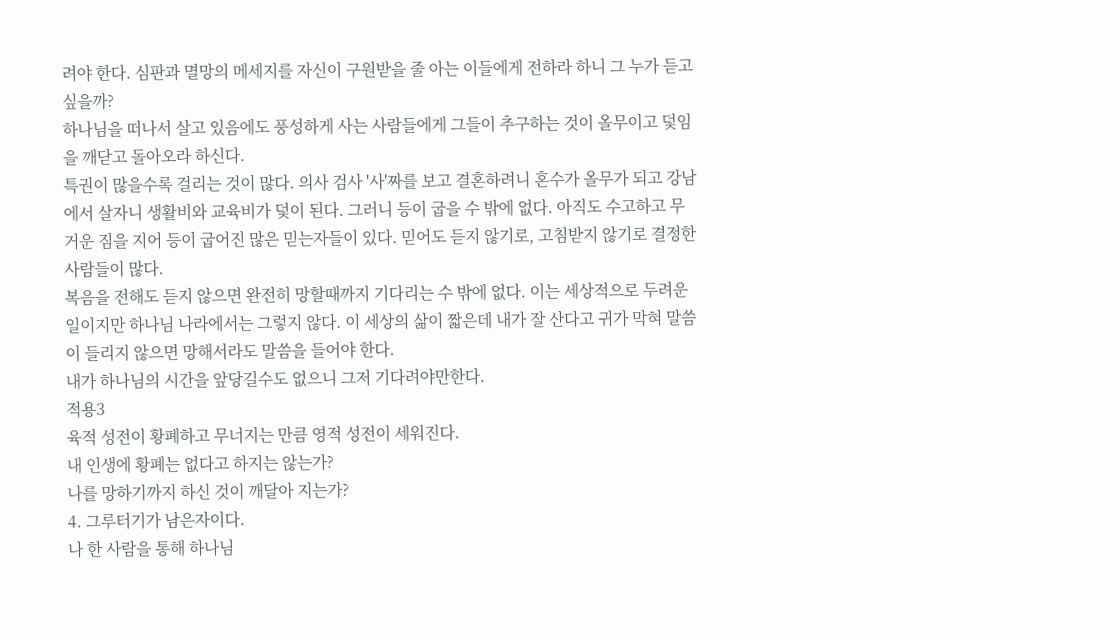려야 한다. 심판과 멸망의 메세지를 자신이 구원받을 줄 아는 이들에게 전하라 하니 그 누가 듣고 싶을까?
하나님을 떠나서 살고 있음에도 풍성하게 사는 사람들에게 그들이 추구하는 것이 올무이고 덫임을 깨닫고 돌아오라 하신다.
특권이 많을수록 걸리는 것이 많다. 의사 검사 '사'짜를 보고 결혼하려니 혼수가 올무가 되고 강남에서 살자니 생활비와 교육비가 덫이 된다. 그러니 등이 굽을 수 밖에 없다. 아직도 수고하고 무거운 짐을 지어 등이 굽어진 많은 믿는자들이 있다. 믿어도 듣지 않기로, 고침받지 않기로 결정한 사람들이 많다.
복음을 전해도 듣지 않으면 완전히 망할때까지 기다리는 수 밖에 없다. 이는 세상적으로 두려운 일이지만 하나님 나라에서는 그렇지 않다. 이 세상의 삶이 짧은데 내가 잘 산다고 귀가 막혀 말씀이 들리지 않으면 망해서라도 말씀을 들어야 한다.
내가 하나님의 시간을 앞당길수도 없으니 그저 기다려야만한다.
적용3
육적 성전이 황폐하고 무너지는 만큼 영적 성전이 세워진다.
내 인생에 황폐는 없다고 하지는 않는가?
나를 망하기까지 하신 것이 깨달아 지는가?
4. 그루터기가 남은자이다.
나 한 사람을 통해 하나님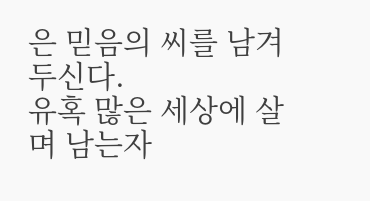은 믿음의 씨를 남겨두신다.
유혹 많은 세상에 살며 남는자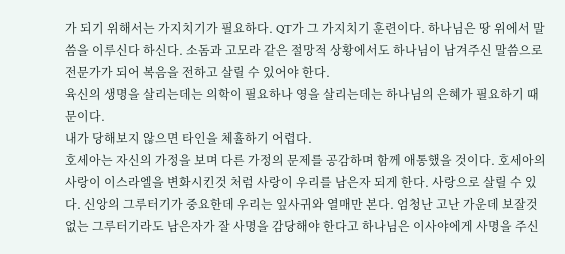가 되기 위해서는 가지치기가 필요하다. QT가 그 가지치기 훈련이다. 하나님은 땅 위에서 말씀을 이루신다 하신다. 소돔과 고모라 같은 절망적 상황에서도 하나님이 남겨주신 말씀으로 전문가가 되어 복음을 전하고 살릴 수 있어야 한다.
육신의 생명을 살리는데는 의학이 필요하나 영을 살리는데는 하나님의 은혜가 필요하기 때문이다.
내가 당해보지 않으면 타인을 체휼하기 어렵다.
호세아는 자신의 가정을 보며 다른 가정의 문제를 공감하며 함께 애통했을 것이다. 호세아의 사랑이 이스라엘을 변화시킨것 처럼 사랑이 우리를 남은자 되게 한다. 사랑으로 살릴 수 있다. 신앙의 그루터기가 중요한데 우리는 잎사귀와 열매만 본다. 엄청난 고난 가운데 보잘것 없는 그루터기라도 남은자가 잘 사명을 감당해야 한다고 하나님은 이사야에게 사명을 주신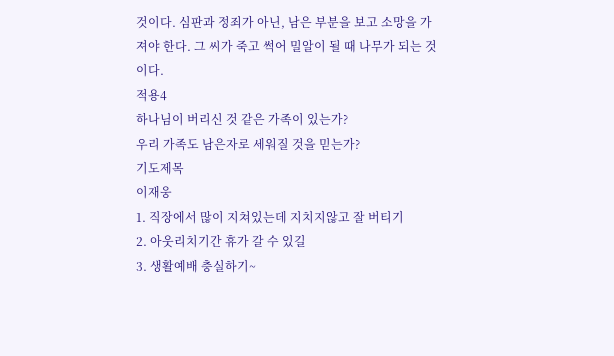것이다. 심판과 정죄가 아닌, 남은 부분을 보고 소망을 가져야 한다. 그 씨가 죽고 썩어 밀알이 될 때 나무가 되는 것이다.
적용4
하나님이 버리신 것 같은 가족이 있는가?
우리 가족도 남은자로 세워질 것을 믿는가?
기도제목
이재웅
1. 직장에서 많이 지쳐있는데 지치지않고 잘 버티기
2. 아웃리치기간 휴가 갈 수 있길
3. 생활예배 충실하기~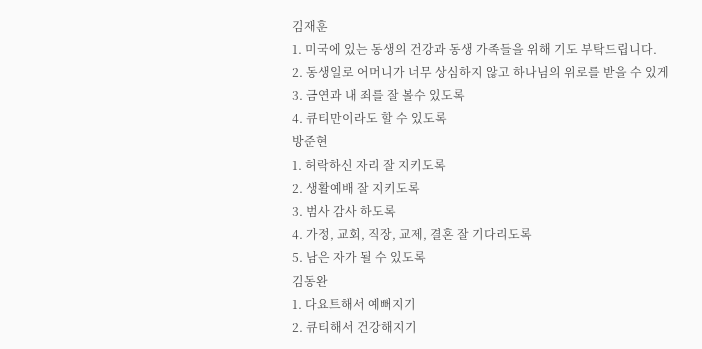김재훈
1. 미국에 있는 동생의 건강과 동생 가족들을 위해 기도 부탁드립니다.
2. 동생일로 어머니가 너무 상심하지 않고 하나님의 위로를 받을 수 있게
3. 금연과 내 죄를 잘 볼수 있도록
4. 큐티만이라도 할 수 있도록
방준현
1. 허락하신 자리 잘 지키도록
2. 생활예배 잘 지키도록
3. 범사 감사 하도록
4. 가정, 교회, 직장, 교제, 결혼 잘 기다리도록
5. 남은 자가 될 수 있도록
김동완
1. 다요트해서 예뻐지기
2. 큐티해서 건강해지기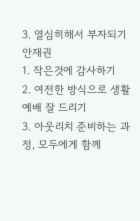3. 열심히해서 부자되기
안재권
1. 작은것에 감사하기
2. 여전한 방식으로 생활예배 잘 드리기
3. 아웃리치 준비하는 과정, 모두에게 함께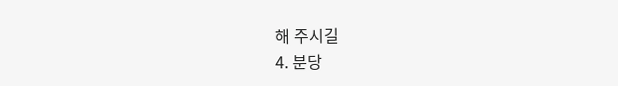해 주시길
4. 분당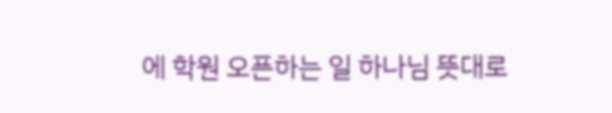에 학원 오픈하는 일 하나님 뜻대로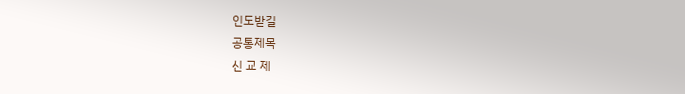인도받길
공통제목
신 교 제